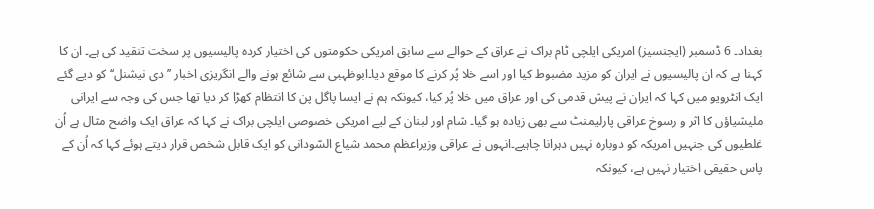بغداد۔ 6 ڈسمبر (ایجنسیز) امریکی ایلچی ٹام براک نے عراق کے حوالے سے سابق امریکی حکومتوں کی اختیار کردہ پالیسیوں پر سخت تنقید کی ہے۔ ان کا کہنا ہے کہ ان پالیسیوں نے ایران کو مزید مضبوط کیا اور اسے خلا پُر کرنے کا موقع دیا۔ابوظہبی سے شائع ہونے والے انگریزی اخبار ’’دی نیشنل‘‘ کو دیے گئے ایک انٹرویو میں کہا کہ ایران نے پیش قدمی کی اور عراق میں خلا پُر کیا، کیونکہ ہم نے ایسا پاگل پن کا انتظام کھڑا کر دیا تھا جس کی وجہ سے ایرانی ملیشیاؤں کا اثر و رسوخ عراقی پارلیمنٹ سے بھی زیادہ ہو گیا۔ شام اور لبنان کے لیے امریکی خصوصی ایلچی براک نے کہا کہ عراق ایک واضح مثال ہے اُن غلطیوں کی جنہیں امریکہ کو دوبارہ نہیں دہرانا چاہیے۔انہوں نے عراقی وزیراعظم محمد شیاع السّودانی کو ایک قابل شخص قرار دیتے ہوئے کہا کہ اُن کے پاس حقیقی اختیار نہیں ہے، کیونکہ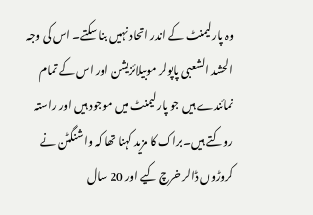وہ پارلیمنٹ کے اندر اتحاد نہیں بنا سکتے۔ اس کی وجہ الحشد الشعبی پاپولر موبیلائزیشن اور اس کے تمام نمائندے ہیں جو پارلیمنٹ میں موجود ہیں اور راستہ روکتے ہیں۔براک کا مزید کہنا تھا کہ واشنگٹن نے کروڑوں ڈالر خرچ کیے اور 20 سال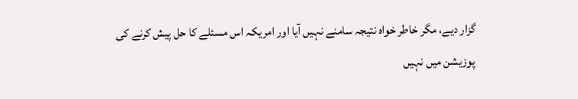گزار دیے، مگر خاطر خواہ نتیجہ سامنے نہیں آیا اور امریکہ اس مسئلے کا حل پیش کرنے کی پوزیشن میں نہیں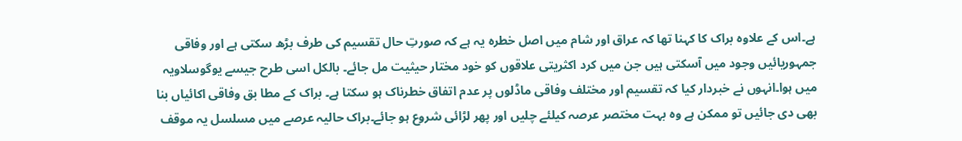ہے۔اس کے علاوہ براک کا کہنا تھا کہ عراق اور شام میں اصل خطرہ یہ ہے کہ صورتِ حال تقسیم کی طرف بڑھ سکتی ہے اور وفاقی جمہوریائیں وجود میں آسکتی ہیں جن میں کرد اکثریتی علاقوں کو خود مختار حیثیت مل جائے۔ بالکل اسی طرح جیسے یوگوسلاویہ میں ہوا۔انہوں نے خبردار کیا کہ تقسیم اور مختلف وفاقی ماڈلوں پر عدم اتفاق خطرناک ہو سکتا ہے۔ براک کے مطا بق وفاقی اکائیاں بنا بھی دی جائیں تو ممکن ہے وہ بہت مختصر عرصہ کیلئے چلیں اور پھر لڑائی شروع ہو جائے۔براک حالیہ عرصے میں مسلسل یہ موقف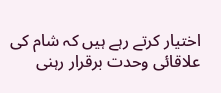اختیار کرتے رہے ہیں کہ شام کی علاقائی وحدت برقرار رہنی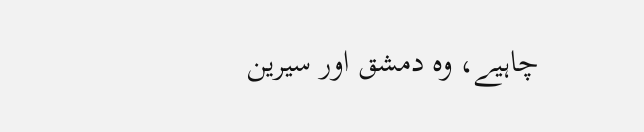چاہیے، وہ دمشق اور سیرین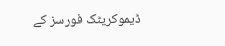ڈیموکریٹک فورسز کے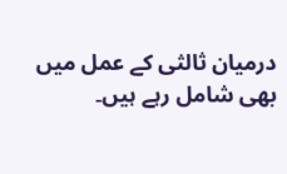درمیان ثالثی کے عمل میں بھی شامل رہے ہیں۔